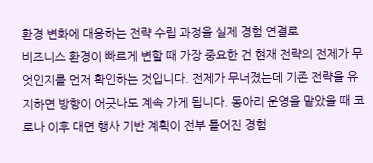환경 변화에 대응하는 전략 수립 과정을 실제 경험 연결로
비즈니스 환경이 빠르게 변할 때 가장 중요한 건 현재 전략의 전제가 무엇인지를 먼저 확인하는 것입니다. 전제가 무너졌는데 기존 전략을 유지하면 방향이 어긋나도 계속 가게 됩니다. 동아리 운영을 맡았을 때 코로나 이후 대면 행사 기반 계획이 전부 틀어진 경험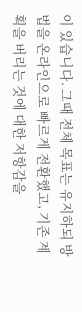이 있습니다. 그때 전체 목표는 유지하되 방법을 온라인으로 빠르게 전환했고, 기존 계획을 버리는 것에 대한 저항감을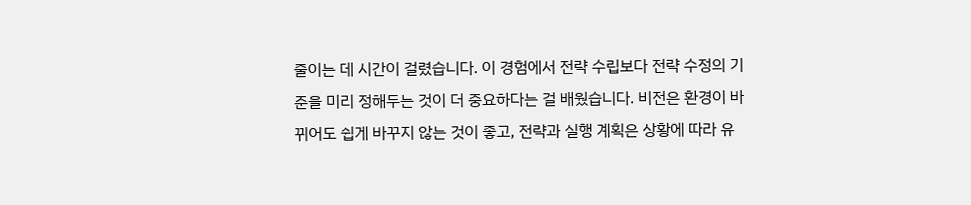줄이는 데 시간이 걸렸습니다. 이 경험에서 전략 수립보다 전략 수정의 기준을 미리 정해두는 것이 더 중요하다는 걸 배웠습니다. 비전은 환경이 바뀌어도 쉽게 바꾸지 않는 것이 좋고, 전략과 실행 계획은 상황에 따라 유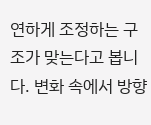연하게 조정하는 구조가 맞는다고 봅니다. 변화 속에서 방향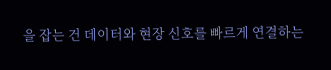을 잡는 건 데이터와 현장 신호를 빠르게 연결하는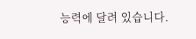능력에 달려 있습니다.